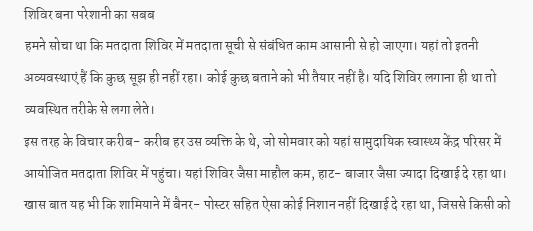शिविर बना परेशानी का सबब
हमने सोचा था कि मतदाता शिविर में मतदाता सूची से संबंधित काम आसानी से हो जाएगा। यहां तो इतनी अव्यवस्थाएं हैं कि कुछ सूझ ही नहीं रहा। कोई कुछ बताने को भी तैयार नहीं है। यदि शिविर लगाना ही था तो व्यवस्थित तरीके से लगा लेते।
इस तरह के विचार करीब- करीब हर उस व्यक्ति के थे, जो सोमवार को यहां सामुदायिक स्वास्थ्य केंद्र परिसर में आयोजित मतदाता शिविर में पहुंचा। यहां शिविर जैसा माहौल कम, हाट- बाजार जैसा ज्यादा दिखाई दे रहा था। खास बात यह भी कि शामियाने में बैनर- पोस्टर सहित ऐसा कोई निशान नहीं दिखाई दे रहा था, जिससे किसी को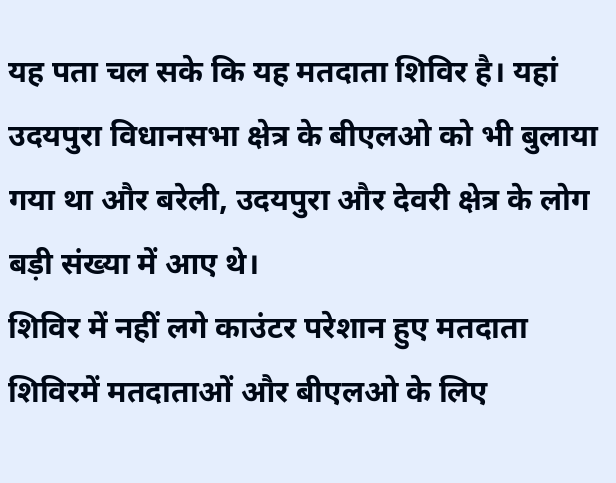यह पता चल सके कि यह मतदाता शिविर है। यहां उदयपुरा विधानसभा क्षेत्र के बीएलओ को भी बुलाया गया था और बरेली, उदयपुरा और देवरी क्षेत्र के लोग बड़ी संख्या में आए थे।
शिविर में नहीं लगे काउंटर परेशान हुए मतदाता
शिविरमें मतदाताओं और बीएलओ के लिए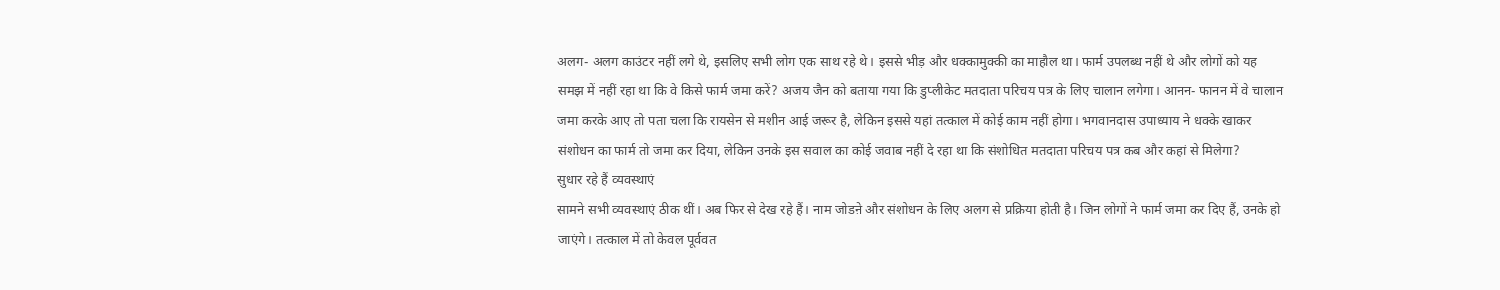अलग- अलग काउंटर नहीं लगे थे, इसलिए सभी लोग एक साथ रहे थे। इससे भीड़ और धक्कामुक्की का माहौल था। फार्म उपलब्ध नहीं थे और लोगों को यह समझ में नहीं रहा था कि वे किसे फार्म जमा करें? अजय जैन को बताया गया कि डुप्लीकेट मतदाता परिचय पत्र के लिए चालान लगेगा। आनन- फानन में वे चालान जमा करके आए तो पता चला कि रायसेन से मशीन आई जरूर है, लेकिन इससे यहां तत्काल में कोई काम नहीं होगा। भगवानदास उपाध्याय ने धक्के खाकर संशोधन का फार्म तो जमा कर दिया, लेकिन उनके इस सवाल का कोई जवाब नहीं दे रहा था कि संशोधित मतदाता परिचय पत्र कब और कहां से मिलेगा?
सुधार रहे हैं व्यवस्थाएं
सामने सभी व्यवस्थाएं ठीक थीं। अब फिर से देख रहे हैं। नाम जोडऩे और संशोधन के लिए अलग से प्रक्रिया होती है। जिन लोगों ने फार्म जमा कर दिए हैं, उनके हो जाएंगे। तत्काल में तो केवल पूर्ववत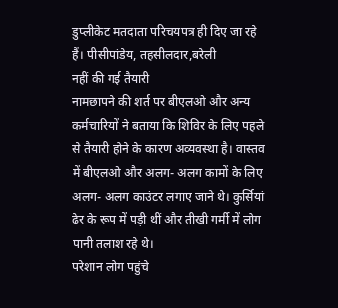डुप्लीकेट मतदाता परिचयपत्र ही दिए जा रहे हैं। पीसीपांडेय, तहसीलदार,बरेली
नहीं की गई तैयारी
नामछापने की शर्त पर बीएलओ और अन्य कर्मचारियों ने बताया कि शिविर के लिए पहले से तैयारी होने के कारण अव्यवस्था है। वास्तव में बीएलओ और अलग- अलग कामों के लिए अलग- अलग काउंटर लगाए जाने थे। कुर्सियां ढेर के रूप में पड़ी थीं और तीखी गर्मी में लोग पानी तलाश रहे थे।
परेशान लोग पहुंचे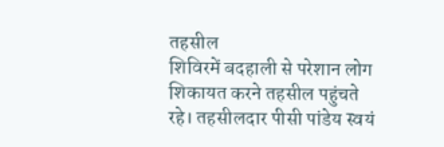तहसील
शिविरमें बदहाली से परेशान लोग शिकायत करने तहसील पहुंचते रहे। तहसीलदार पीसी पांडेय स्वयं